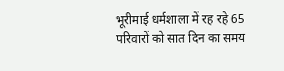भूरीमाई धर्मशाला में रह रहे 65 परिवारों को सात दिन का समय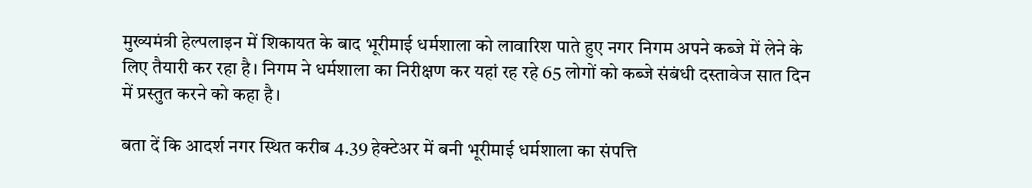मुख्यमंत्री हेल्पलाइन में शिकायत के बाद भूरीमाई धर्मशाला को लावारिश पाते हुए नगर निगम अपने कब्जे में लेने के लिए तैयारी कर रहा है। निगम ने धर्मशाला का निरीक्षण कर यहां रह रहे 65 लोगों को कब्जे संबंधी दस्तावेज सात दिन में प्रस्तुत करने को कहा है।

बता दें कि आदर्श नगर स्थित करीब 4.39 हेक्टेअर में बनी भूरीमाई धर्मशाला का संपत्ति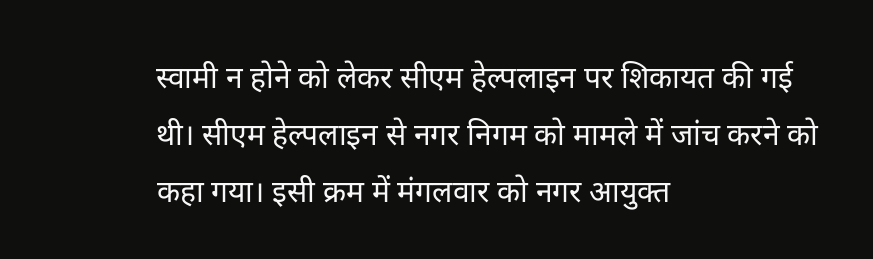स्वामी न होने को लेकर सीएम हेल्पलाइन पर शिकायत की गई थी। सीएम हेल्पलाइन से नगर निगम को मामले में जांच करने को कहा गया। इसी क्रम में मंगलवार को नगर आयुक्त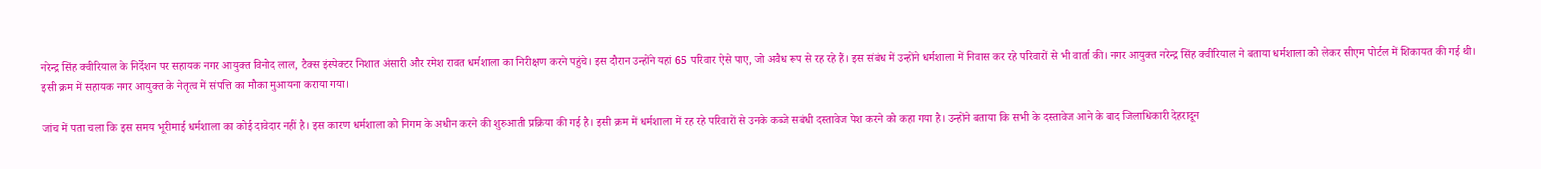नरेन्द्र सिंह क्वीरियाल के निर्देशन पर सहायक नगर आयुक्त विनोद लाल, टैक्स इंस्पेक्टर निशात अंसारी और रमेश रावत धर्मशाला का निरीक्षण करने पहुंचे। इस दौरान उन्होंने यहां 65 परिवार ऐसे पाए, जो अवैध रूप से रह रहे हैं। इस संबंध में उन्होंने धर्मशाला में निवास कर रहे परिवारों से भी वार्ता की। नगर आयुक्त नरेन्द्र सिंह क्वीरियाल ने बताया धर्मशाला को लेकर सीएम पोर्टल में शिकायत की गई थी। इसी क्रम में सहायक नगर आयुक्त के नेतृत्व में संपत्ति का मौका मुआयना कराया गया।

जांच में पता चला कि इस समय भूरीमाई धर्मशाला का कोई दावेदार नहीं है। इस कारण धर्मशाला को निगम के अधीन करने की शुरुआती प्रक्रिया की गई है। इसी क्रम में धर्मशाला में रह रहे परिवारों से उनके कब्जे सबंधी दस्तावेज पेश करने को कहा गया है। उन्होंने बताया कि सभी के दस्तावेज आने के बाद जिलाधिकारी देहरादून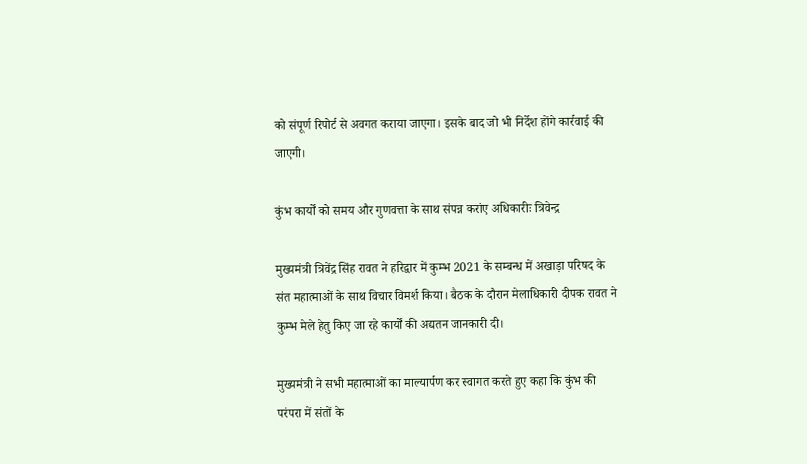को संपूर्ण रिपोर्ट से अवगत कराया जाएगा। इसके बाद जो भी निर्देश होंगे कार्रवाई की जाएगी।

कुंभ कार्यों को समय और गुणवत्ता के साथ संपन्न करांए अधिकारीः त्रिवेन्द्र

मुख्यमंत्री त्रिवेंद्र सिंह रावत ने हरिद्वार में कुम्भ 2021 के सम्बन्ध में अखाड़ा परिषद के संत महात्माओं के साथ विचार विमर्श किया। बैठक के दौरान मेलाधिकारी दीपक रावत ने कुम्भ मेले हेतु किए जा रहे कार्यों की अद्यतन जानकारी दी।

मुख्यमंत्री ने सभी महात्माओं का माल्यार्पण कर स्वागत करते हुए कहा कि कुंभ की परंपरा में संतों के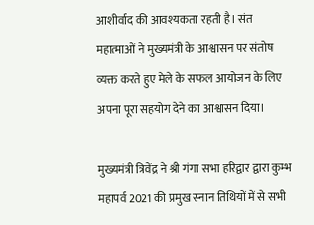आशीर्वाद की आवश्यकता रहती है। संत महात्माओं ने मुख्यमंत्री के आश्वासन पर संतोष व्यक्त करते हुए मेले के सफल आयोजन के लिए अपना पूरा सहयोग देने का आश्वासन दिया।

मुख्यमंत्री त्रिवेंद्र ने श्री गंगा सभा हरिद्वार द्वारा कुम्भ महापर्व 2021 की प्रमुख स्नान तिथियों में से सभी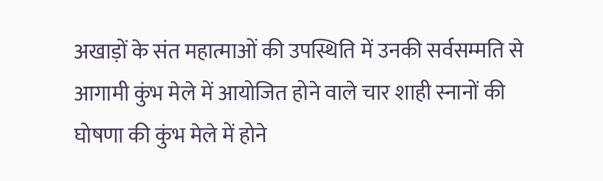अखाड़ों के संत महात्माओं की उपस्थिति में उनकी सर्वसम्मति से आगामी कुंभ मेले में आयोजित होने वाले चार शाही स्नानों की घोषणा की कुंभ मेले में होने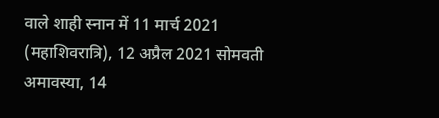वाले शाही स्नान में 11 मार्च 2021 (महाशिवरात्रि), 12 अप्रैल 2021 सोमवती अमावस्या, 14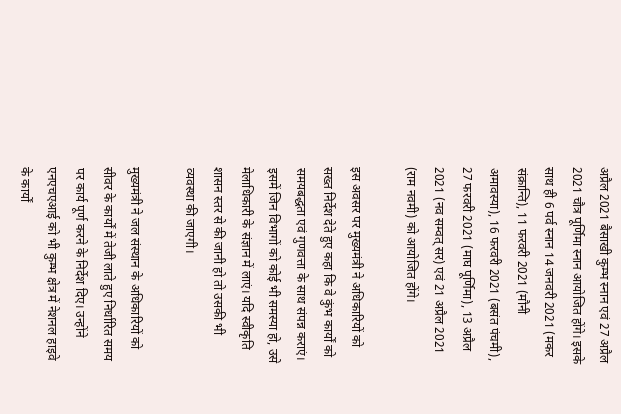अप्रैल 2021 बैसाखी कुम्भ स्नान एवं 27 अप्रैल 2021 चौत्र पूर्णिमा स्नान आयोजित होंगे। इसके साथ ही 6 पर्व स्नान 14 जनवरी 2021 (मकर संक्रान्ति), 11 फरवरी 2021 (मौनी अमावस्या), 16 फरवरी 2021 (बसंत पंचमी), 27 फरवरी 2021 (माघ पूर्णिमा), 13 अप्रैल 2021 (नव सम्वत् सर) एवं 21 अप्रैल 2021 (राम नवमी) को आयोजित होंगे।

इस अवसर पर मुख्यमंत्री ने अधिकारियों को सख्त निर्देश देते हुए कहा कि वे कुंभ कार्यों को समयबद्धता एवं गुणवत्ता के साथ संपन्न कराएं। इसमें जिन विभागों को कोई भी समस्या हो, उसे मेलाधिकारी के संज्ञान में लाएं। यदि स्वीकृति शासन स्तर से की जानी हो तो उसकी भी व्यवस्था की जाएगी।

मुख्यमंत्री ने जल संस्थान के अधिकारियों को सीवर के कार्यों में तेजी लाते हुए निर्धारित समय पर कार्य पूर्ण करने के निर्देश दिए। उन्होंने एनएचएआई को भी कुम्भ क्षेत्र में नेशनल हाइवे के कार्यों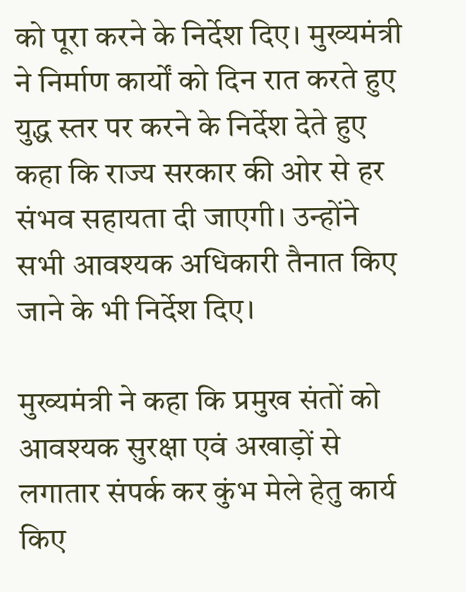को पूरा करने के निर्देश दिए। मुख्यमंत्री ने निर्माण कार्यों को दिन रात करते हुए युद्ध स्तर पर करने के निर्देश देते हुए कहा कि राज्य सरकार की ओर से हर संभव सहायता दी जाएगी। उन्होंने सभी आवश्यक अधिकारी तैनात किए जाने के भी निर्देश दिए।

मुख्यमंत्री ने कहा कि प्रमुख संतों को आवश्यक सुरक्षा एवं अखाड़ों से लगातार संपर्क कर कुंभ मेले हेतु कार्य किए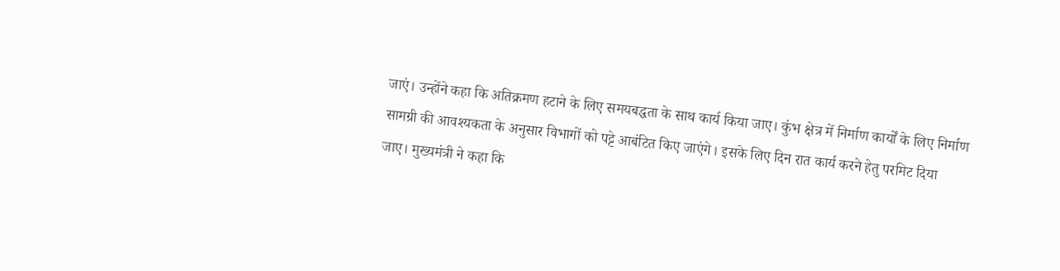जाएं। उन्होंने कहा कि अतिक्रमण हटाने के लिए समयबद्धता के साथ कार्य किया जाए। कुंभ क्षेत्र में निर्माण कार्यों के लिए निर्माण सामग्री की आवश्यकता के अनुसार विभागों को पट्टे आबंटित किए जाएंगे। इसके लिए दिन रात कार्य करने हेतु परमिट दिया जाए। मुख्यमंत्री ने कहा कि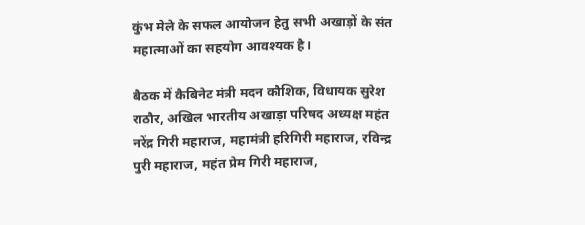कुंभ मेले के सफल आयोजन हेतु सभी अखाड़ों के संत महात्माओं का सहयोग आवश्यक है।

बैठक में कैबिनेट मंत्री मदन कौशिक, विधायक सुरेश राठौर, अखिल भारतीय अखाड़ा परिषद अध्यक्ष महंत नरेंद्र गिरी महाराज, महामंत्री हरिगिरी महाराज, रविन्द्र पुरी महाराज, महंत प्रेम गिरी महाराज,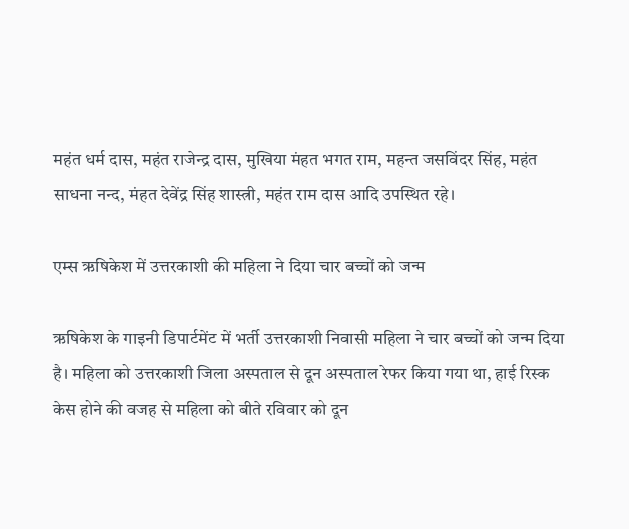महंत धर्म दास, महंत राजेन्द्र दास, मुखिया मंहत भगत राम, महन्त जसविंदर सिंह, महंत साधना नन्द, मंहत देवेंद्र सिंह शास्त्री, महंत राम दास आदि उपस्थित रहे।

एम्स ऋषिकेश में उत्तरकाशी की महिला ने दिया चार बच्चों को जन्म

ऋषिकेश के गाइनी डिपार्टमेंट में भर्ती उत्तरकाशी निवासी महिला ने चार बच्चों को जन्म दिया है। महिला को उत्तरकाशी जिला अस्पताल से दून अस्पताल रेफर किया गया था, हाई रिस्क केस होने की वजह से महिला को बीते रविवार को दून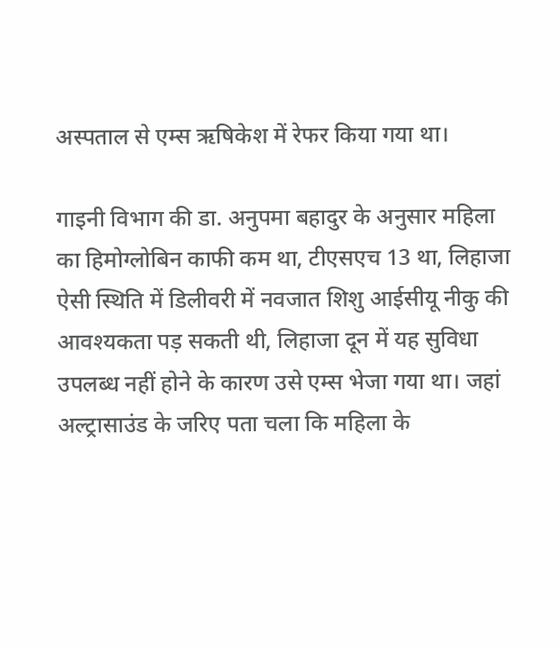अस्पताल से एम्स ऋषिकेश में रेफर किया गया था।

गाइनी विभाग की डा. अनुपमा बहादुर के अनुसार महिला का हिमोग्लोबिन काफी कम था, टीएसएच 13 था, लिहाजा ऐसी स्थिति में डिलीवरी में नवजात शिशु आईसीयू नीकु की आवश्यकता पड़ सकती थी, लिहाजा दून में यह सुविधा उपलब्ध नहीं होने के कारण उसे एम्स भेजा गया था। जहां अल्ट्रासाउंड के जरिए पता चला कि महिला के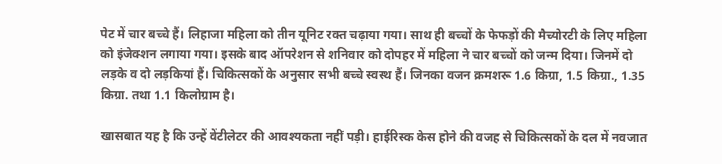पेट में चार बच्चे हैं। लिहाजा महिला को तीन यूनिट रक्त चढ़ाया गया। साथ ही बच्चों के फेफड़ों की मैच्योरटी के लिए महिला को इंजेक्शन लगाया गया। इसके बाद ऑपरेशन से शनिवार को दोपहर में महिला ने चार बच्चों को जन्म दिया। जिनमें दो लड़के व दो लड़कियां हैं। चिकित्सकों के अनुसार सभी बच्चे स्वस्थ हैं। जिनका वजन क्रमशरू 1.6 किग्रा, 1.5 किग्रा., 1.35 किग्रा. तथा 1.1 किलोग्राम है।

खासबात यह है कि उन्हें वेंटीलेटर की आवश्यकता नहीं पड़ी। हाईरिस्क केस होने की वजह से चिकित्सकों के दल में नवजात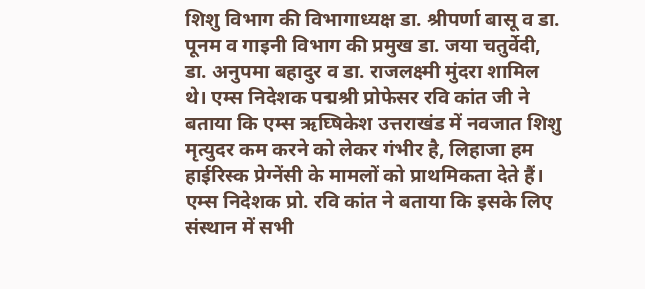शिशु विभाग की विभागाध्यक्ष डा. श्रीपर्णा बासू व डा. पूनम व गाइनी विभाग की प्रमुख डा. जया चतुर्वेदी, डा. अनुपमा बहादुर व डा. राजलक्ष्मी मुंदरा शामिल थे। एम्स निदेशक पद्मश्री प्रोफेसर रवि कांत जी ने बताया कि एम्स ऋघ्षिकेश उत्तराखंड में नवजात शिशु मृत्युदर कम करने को लेकर गंभीर है, लिहाजा हम हाईरिस्क प्रेग्नेंसी के मामलों को प्राथमिकता देते हैं। एम्स निदेशक प्रो. रवि कांत ने बताया कि इसके लिए संस्थान में सभी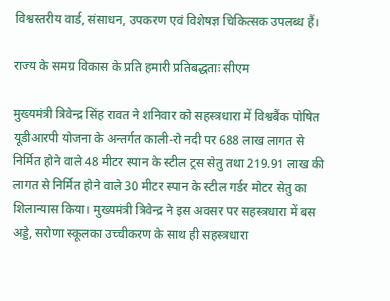विश्वस्तरीय वार्ड, संसाधन, उपकरण एवं विशेषज्ञ चिकित्सक उपलब्ध हैं।

राज्य के समग्र विकास के प्रति हमारी प्रतिबद्धताः सीएम

मुख्यमंत्री त्रिवेन्द्र सिंह रावत ने शनिवार को सहस्त्रधारा में विश्वबैंक पोषित यूडीआरपी योजना के अन्तर्गत काली-रो नदी पर 688 लाख लागत से निर्मित होने वाले 48 मीटर स्पान के स्टील ट्रस सेतु तथा 219.91 लाख की लागत से निर्मित होने वाले 30 मीटर स्पान के स्टील गर्डर मोटर सेतु का शिलान्यास किया। मुख्यमंत्री त्रिवेन्द्र ने इस अवसर पर सहस्त्रधारा में बस अड्डे, सरोणा स्कूलका उच्चीकरण के साथ ही सहस्त्रधारा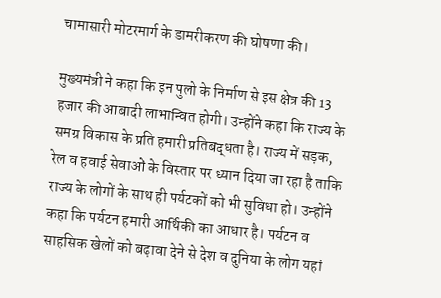चामासारी मोटरमार्ग के डामरीकरण की घोषणा की।

मुख्यमंत्री ने कहा कि इन पुलो के निर्माण से इस क्षेत्र की 13 हजार की आबादी लाभान्वित होगी। उन्होंने कहा कि राज्य के समग्र विकास के प्रति हमारी प्रतिबद्धता है। राज्य में सड़क, रेल व हवाई सेवाओं के विस्तार पर ध्यान दिया जा रहा है ताकि राज्य के लोगों के साथ ही पर्यटकों को भी सुविधा हो। उन्होंने कहा कि पर्यटन हमारी आर्थिकी का आधार है। पर्यटन व साहसिक खेलों को बढ़ावा देने से देश व दुनिया के लोग यहां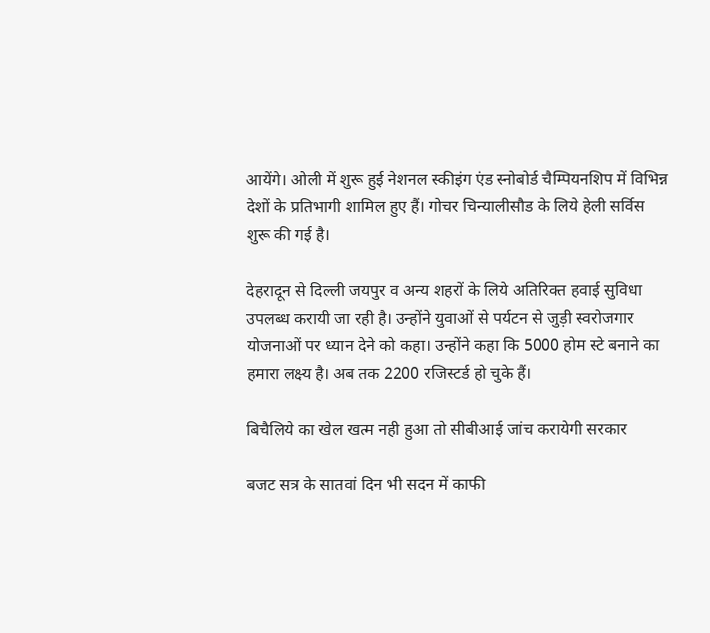आयेंगे। ओली में शुरू हुई नेशनल स्कीइंग एंड स्नोबोर्ड चैम्पियनशिप में विभिन्न देशों के प्रतिभागी शामिल हुए हैं। गोचर चिन्यालीसौड के लिये हेली सर्विस शुरू की गई है।

देहरादून से दिल्ली जयपुर व अन्य शहरों के लिये अतिरिक्त हवाई सुविधा उपलब्ध करायी जा रही है। उन्होंने युवाओं से पर्यटन से जुड़ी स्वरोजगार योजनाओं पर ध्यान देने को कहा। उन्होंने कहा कि 5000 होम स्टे बनाने का हमारा लक्ष्य है। अब तक 2200 रजिस्टर्ड हो चुके हैं।

बिचैलिये का खेल खत्म नही हुआ तो सीबीआई जांच करायेगी सरकार

बजट सत्र के सातवां दिन भी सदन में काफी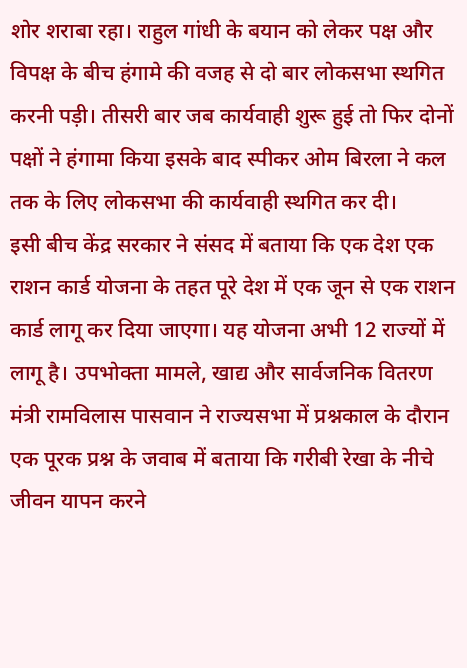शोर शराबा रहा। राहुल गांधी के बयान को लेकर पक्ष और विपक्ष के बीच हंगामे की वजह से दो बार लोकसभा स्थगित करनी पड़ी। तीसरी बार जब कार्यवाही शुरू हुई तो फिर दोनों पक्षों ने हंगामा किया इसके बाद स्पीकर ओम बिरला ने कल तक के लिए लोकसभा की कार्यवाही स्थगित कर दी।
इसी बीच केंद्र सरकार ने संसद में बताया कि एक देश एक राशन कार्ड योजना के तहत पूरे देश में एक जून से एक राशन कार्ड लागू कर दिया जाएगा। यह योजना अभी 12 राज्यों में लागू है। उपभोक्ता मामले, खाद्य और सार्वजनिक वितरण मंत्री रामविलास पासवान ने राज्यसभा में प्रश्नकाल के दौरान एक पूरक प्रश्न के जवाब में बताया कि गरीबी रेखा के नीचे जीवन यापन करने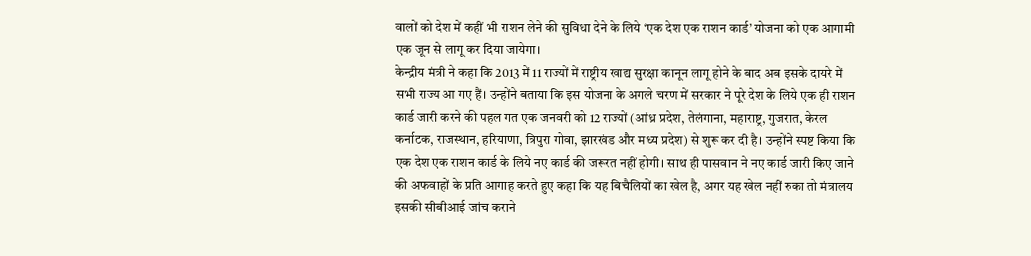वालों को देश में कहीं भी राशन लेने की सुविधा देने के लिये ‘एक देश एक राशन कार्ड’ योजना को एक आगामी एक जून से लागू कर दिया जायेगा।
केन्द्रीय मंत्री ने कहा कि 2013 में 11 राज्यों में राष्ट्रीय खाद्य सुरक्षा कानून लागू होने के बाद अब इसके दायरे में सभी राज्य आ गए हैं। उन्होंने बताया कि इस योजना के अगले चरण में सरकार ने पूरे देश के लिये एक ही राशन कार्ड जारी करने की पहल गत एक जनवरी को 12 राज्यों (आंध्र प्रदेश, तेलंगाना, महाराष्ट्र, गुजरात, केरल कर्नाटक, राजस्थान, हरियाणा, त्रिपुरा गोवा, झारखंड और मध्य प्रदेश) से शुरू कर दी है। उन्होंने स्पष्ट किया कि एक देश एक राशन कार्ड के लिये नए कार्ड की जरूरत नहीं होगी। साथ ही पासवान ने नए कार्ड जारी किए जाने की अफवाहों के प्रति आगाह करते हुए कहा कि यह बिचैलियों का खेल है, अगर यह खेल नहीं रुका तो मंत्रालय इसकी सीबीआई जांच कराने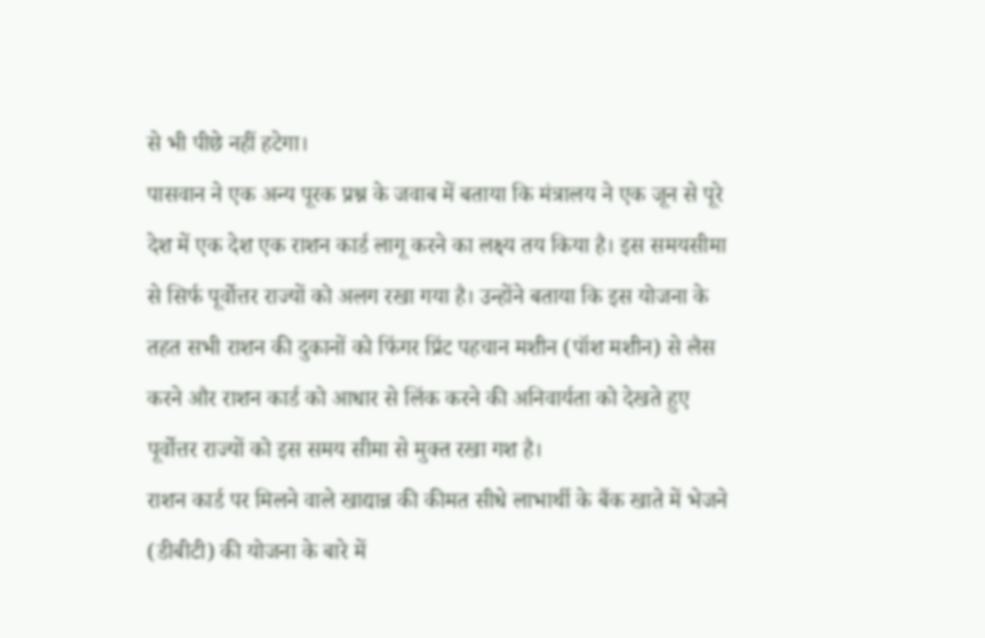से भी पीछे नहीं हटेगा।
पासवान ने एक अन्य पूरक प्रश्न के जवाब में बताया कि मंत्रालय ने एक जून से पूरे देश में एक देश एक राशन कार्ड लागू करने का लक्ष्य तय किया है। इस समयसीमा से सिर्फ पूर्वोत्तर राज्यों को अलग रखा गया है। उन्होंने बताया कि इस योजना के तहत सभी राशन की दुकानों को फिंगर प्रिंट पहचान मशीन (पॉश मशीन) से लैस करने और राशन कार्ड को आधार से लिंक करने की अनिवार्यता को देखते हुए पूर्वोत्तर राज्यों को इस समय सीमा से मुक्त रखा गश है।
राशन कार्ड पर मिलने वाले खाद्यान्न की कीमत सीधे लाभार्थी के बैंक खाते में भेजने (डीबीटी) की योजना के बारे में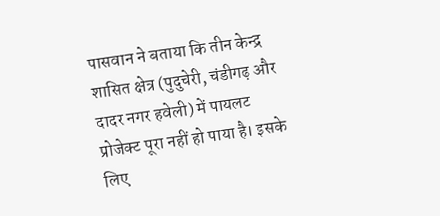पासवान ने बताया कि तीन केन्द्र शासित क्षेत्र (पुदुचेरी, चंडीगढ़ और दादर नगर हवेली) में पायलट प्रोजेक्ट पूरा नहीं हो पाया है। इसके लिए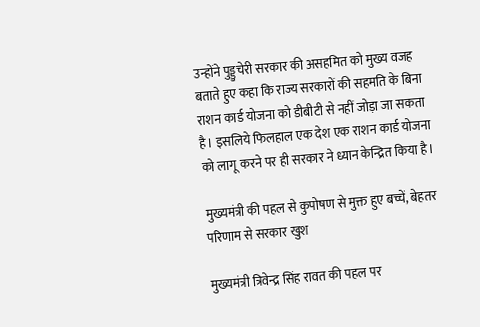उन्होंने पुड्डुचेरी सरकार की असहमित को मुख्य वजह बताते हुए कहा कि राज्य सरकारों की सहमति के बिना राशन कार्ड योजना को डीबीटी से नहीं जोड़ा जा सकता है। इसलिये फिलहाल एक देश एक राशन कार्ड योजना को लागू करने पर ही सरकार ने ध्यान केन्द्रित किया है।

मुख्यमंत्री की पहल से कुपोषण से मुक्त हुए बच्चें, बेहतर परिणाम से सरकार खुश

मुख्यमंत्री त्रिवेन्द्र सिंह रावत की पहल पर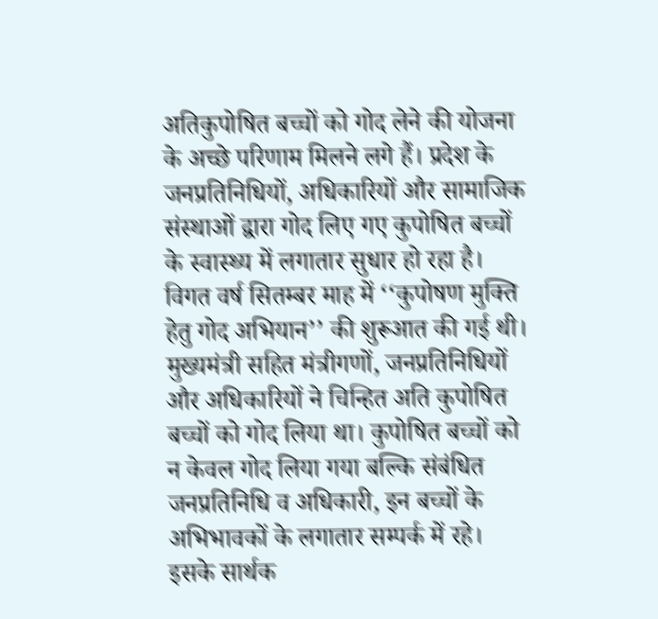अतिकुपोषित बच्चों को गोद लेने की योजना के अच्छे परिणाम मिलने लगे हैं। प्रदेश के जनप्रतिनिधियों, अधिकारियों और सामाजिक संस्थाओं द्वारा गोद लिए गए कुपोषित बच्चों के स्वास्थ्य में लगातार सुधार हो रहा है। विगत वर्ष सितम्बर माह में ‘‘कुपोषण मुक्ति हेतु गोद अभियान’’ की शुरूआत की गई थी। मुख्यमंत्री सहित मंत्रीगणों, जनप्रतिनिधियों और अधिकारियों ने चिन्हित अति कुपोषित बच्चों को गोद लिया था। कुपोषित बच्चों को न केवल गोद लिया गया बल्कि संबंधित जनप्रतिनिधि व अधिकारी, इन बच्चों के अभिभावकों के लगातार सम्पर्क में रहे। इसके सार्थक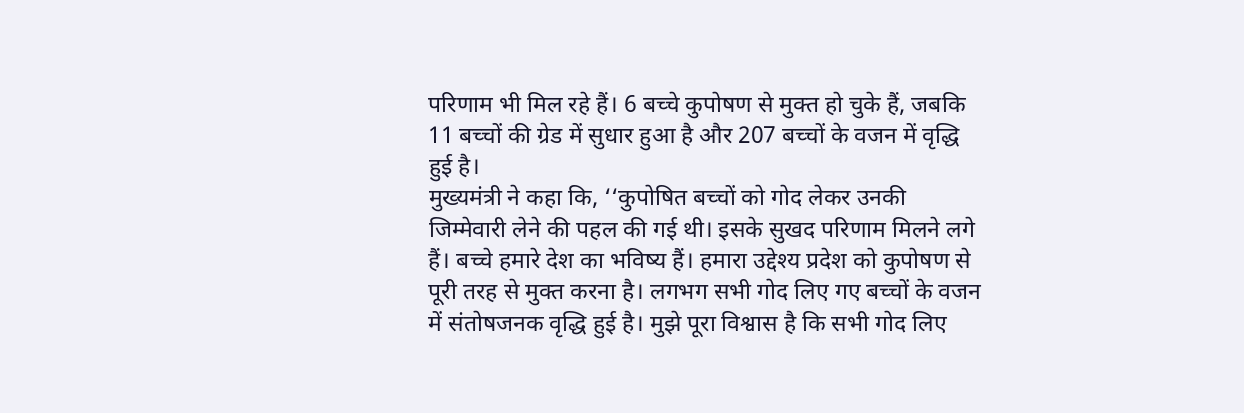परिणाम भी मिल रहे हैं। 6 बच्चे कुपोषण से मुक्त हो चुके हैं, जबकि 11 बच्चों की ग्रेड में सुधार हुआ है और 207 बच्चों के वजन में वृद्धि हुई है।
मुख्यमंत्री ने कहा कि, ‘‘कुपोषित बच्चों को गोद लेकर उनकी जिम्मेवारी लेने की पहल की गई थी। इसके सुखद परिणाम मिलने लगे हैं। बच्चे हमारे देश का भविष्य हैं। हमारा उद्देश्य प्रदेश को कुपोषण से पूरी तरह से मुक्त करना है। लगभग सभी गोद लिए गए बच्चों के वजन में संतोषजनक वृद्धि हुई है। मुझे पूरा विश्वास है कि सभी गोद लिए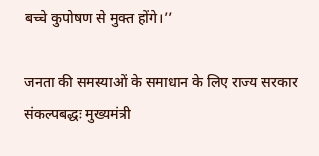बच्चे कुपोषण से मुक्त होंगे।’’

जनता की समस्याओं के समाधान के लिए राज्य सरकार संकल्पबद्धः मुख्यमंत्री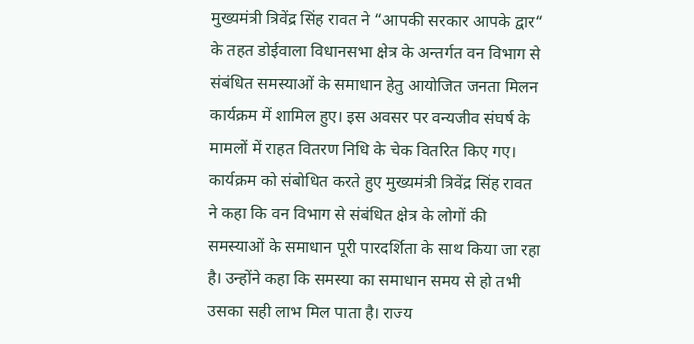मुख्यमंत्री त्रिवेंद्र सिंह रावत ने “आपकी सरकार आपके द्वार“ के तहत डोईवाला विधानसभा क्षेत्र के अन्तर्गत वन विभाग से संबंधित समस्याओं के समाधान हेतु आयोजित जनता मिलन कार्यक्रम में शामिल हुए। इस अवसर पर वन्यजीव संघर्ष के मामलों में राहत वितरण निधि के चेक वितरित किए गए।
कार्यक्रम को संबोधित करते हुए मुख्यमंत्री त्रिवेंद्र सिंह रावत ने कहा कि वन विभाग से संबंधित क्षेत्र के लोगों की समस्याओं के समाधान पूरी पारदर्शिता के साथ किया जा रहा है। उन्होंने कहा कि समस्या का समाधान समय से हो तभी उसका सही लाभ मिल पाता है। राज्य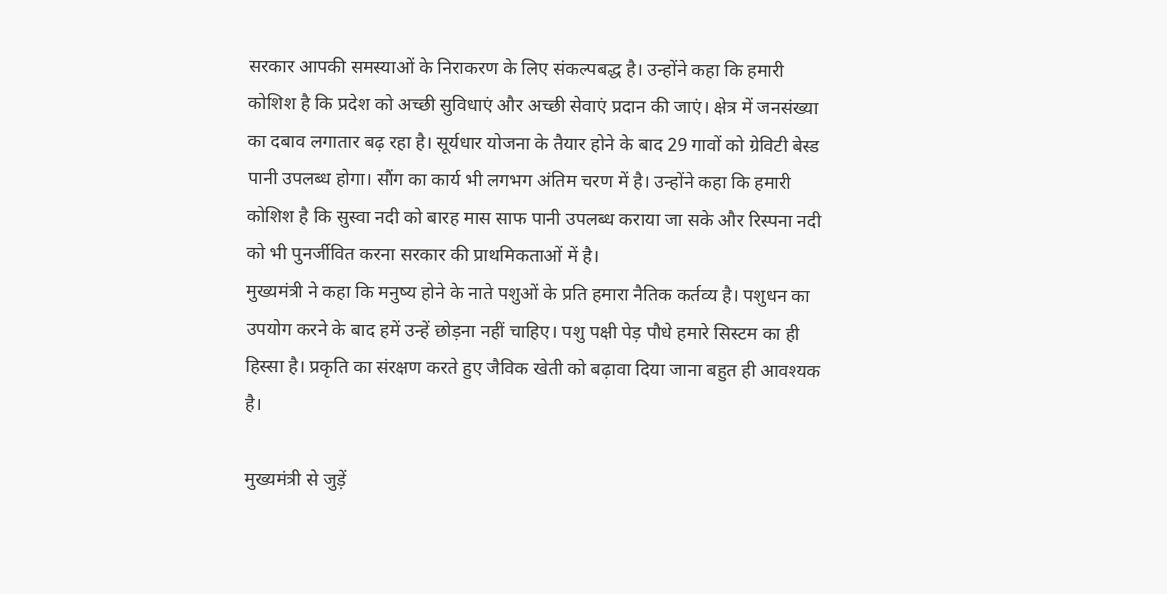सरकार आपकी समस्याओं के निराकरण के लिए संकल्पबद्ध है। उन्होंने कहा कि हमारी कोशिश है कि प्रदेश को अच्छी सुविधाएं और अच्छी सेवाएं प्रदान की जाएं। क्षेत्र में जनसंख्या का दबाव लगातार बढ़ रहा है। सूर्यधार योजना के तैयार होने के बाद 29 गावों को ग्रेविटी बेस्ड पानी उपलब्ध होगा। सौंग का कार्य भी लगभग अंतिम चरण में है। उन्होंने कहा कि हमारी कोशिश है कि सुस्वा नदी को बारह मास साफ पानी उपलब्ध कराया जा सके और रिस्पना नदी को भी पुनर्जीवित करना सरकार की प्राथमिकताओं में है।
मुख्यमंत्री ने कहा कि मनुष्य होने के नाते पशुओं के प्रति हमारा नैतिक कर्तव्य है। पशुधन का उपयोग करने के बाद हमें उन्हें छोड़ना नहीं चाहिए। पशु पक्षी पेड़ पौधे हमारे सिस्टम का ही हिस्सा है। प्रकृति का संरक्षण करते हुए जैविक खेती को बढ़ावा दिया जाना बहुत ही आवश्यक है।

मुख्यमंत्री से जुड़ें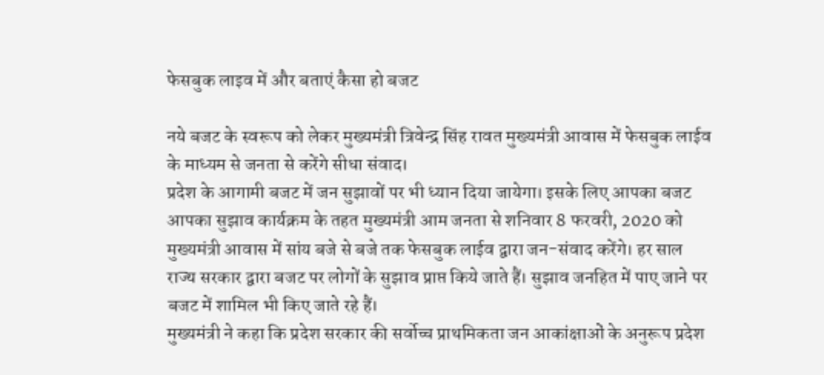फेसबुक लाइव में और बताएं कैसा हो बजट

नये बजट के स्वरूप को लेकर मुख्यमंत्री त्रिवेन्द्र सिंह रावत मुख्यमंत्री आवास में फेसबुक लाईव के माध्यम से जनता से करेंगे सीधा संवाद।
प्रदेश के आगामी बजट में जन सुझावों पर भी ध्यान दिया जायेगा। इसके लिए आपका बजट आपका सुझाव कार्यक्रम के तहत मुख्यमंत्री आम जनता से शनिवार 8 फरवरी, 2020 को मुख्यमंत्री आवास में सांय बजे से बजे तक फेसबुक लाईव द्वारा जन-संवाद करेंगे। हर साल राज्य सरकार द्वारा बजट पर लोगों के सुझाव प्राप्त किये जाते हैं। सुझाव जनहित में पाए जाने पर बजट में शामिल भी किए जाते रहे हैं।
मुख्यमंत्री ने कहा कि प्रदेश सरकार की सर्वोच्च प्राथमिकता जन आकांक्षाओं के अनुरूप प्रदेश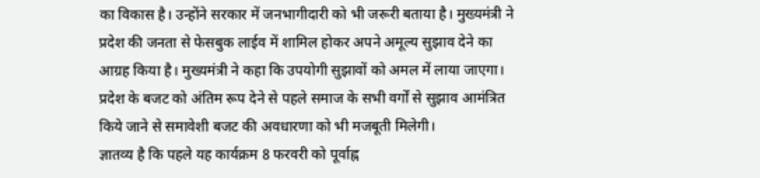का विकास है। उन्होंने सरकार में जनभागीदारी को भी जरूरी बताया है। मुख्यमंत्री ने प्रदेश की जनता से फेसबुक लाईव में शामिल होकर अपने अमूल्य सुझाव देने का आग्रह किया है। मुख्यमंत्री ने कहा कि उपयोगी सुझावों को अमल में लाया जाएगा। प्रदेश के बजट को अंतिम रूप देने से पहले समाज के सभी वर्गों से सुझाव आमंत्रित किये जाने से समावेशी बजट की अवधारणा को भी मजबूती मिलेगी।
ज्ञातव्य है कि पहले यह कार्यक्रम 8 फरवरी को पूर्वाह्न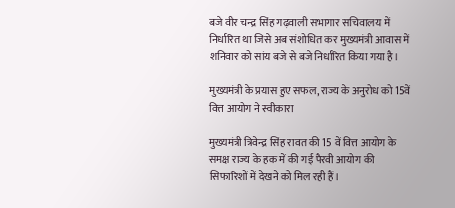बजे वीर चन्द्र सिंह गढ़वाली सभागार सचिवालय में निर्धारित था जिसे अब संशोधित कर मुख्यमंत्री आवास में शनिवार को सांय बजे से बजे निर्धारित किया गया है।

मुख्यमंत्री के प्रयास हुए सफल, राज्य के अनुरोध को 15वें वित्त आयोग ने स्वीकारा

मुख्यमंत्री त्रिवेन्द्र सिंह रावत की 15 वें वित्त आयोग के समक्ष राज्य के हक में की गई पैरवी आयोग की सिफारिशों में देखने को मिल रही हैं।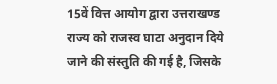15वें वित्त आयोग द्वारा उत्तराखण्ड राज्य को राजस्व घाटा अनुदान दिये जाने की संस्तुति की गई है, जिसके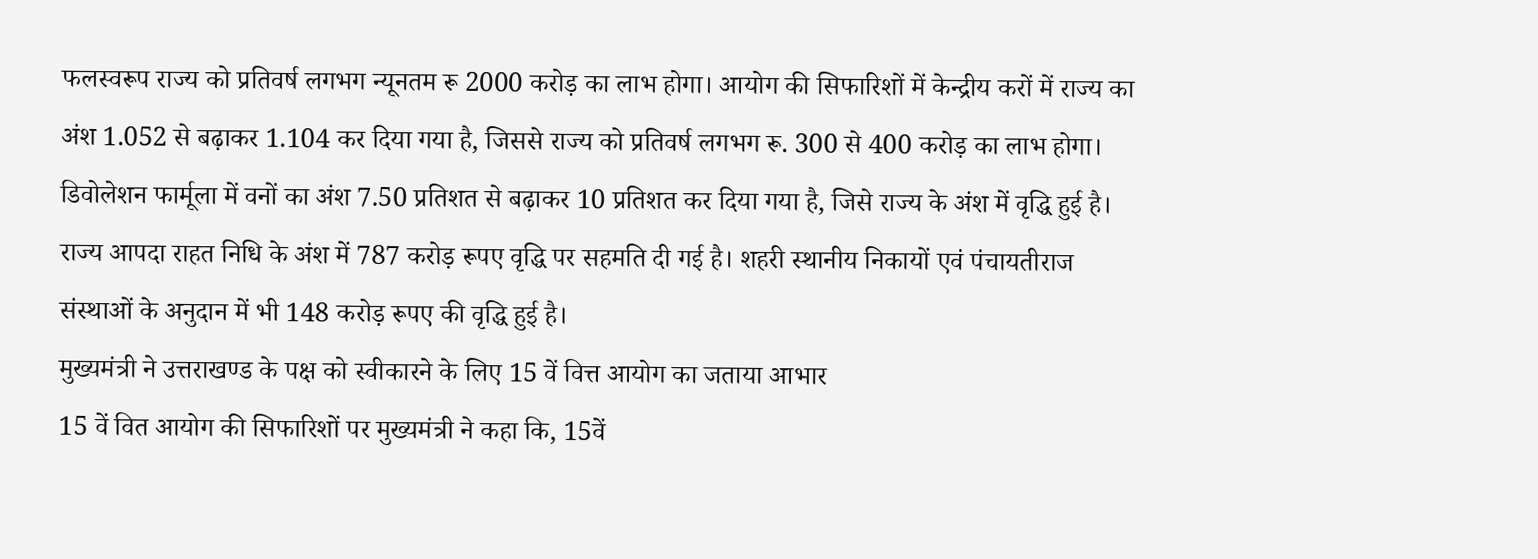फलस्वरूप राज्य को प्रतिवर्ष लगभग न्यूनतम रू 2000 करोड़ का लाभ होगा। आयोग की सिफारिशों में केन्द्रीय करों में राज्य का अंश 1.052 से बढ़ाकर 1.104 कर दिया गया है, जिससे राज्य को प्रतिवर्ष लगभग रू. 300 से 400 करोड़ का लाभ होगा। डिवोलेशन फार्मूला में वनों का अंश 7.50 प्रतिशत से बढ़ाकर 10 प्रतिशत कर दिया गया है, जिसे राज्य के अंश में वृद्धि हुई है। राज्य आपदा राहत निधि के अंश में 787 करोड़ रूपए वृद्धि पर सहमति दी गई है। शहरी स्थानीय निकायों एवं पंचायतीराज संस्थाओं के अनुदान में भी 148 करोड़ रूपए की वृद्धि हुई है।
मुख्यमंत्री ने उत्तराखण्ड के पक्ष को स्वीकारने के लिए 15 वें वित्त आयोग का जताया आभार
15 वें वित आयोग की सिफारिशों पर मुख्यमंत्री ने कहा कि, 15वें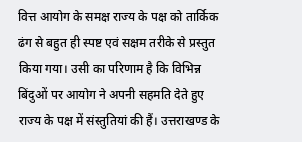वित्त आयोग के समक्ष राज्य के पक्ष को तार्किक ढंग से बहुत ही स्पष्ट एवं सक्षम तरीके से प्रस्तुत किया गया। उसी का परिणाम है कि विभिन्न बिंदुओं पर आयोग ने अपनी सहमति देते हुए राज्य के पक्ष में संस्तुतियां की हैं। उत्तराखण्ड के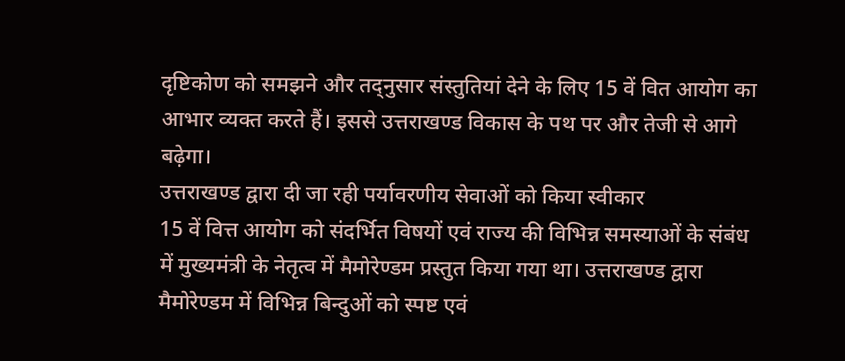दृष्टिकोण को समझने और तद्नुसार संस्तुतियां देने के लिए 15 वें वित आयोग का आभार व्यक्त करते हैं। इससे उत्तराखण्ड विकास के पथ पर और तेजी से आगे बढ़ेगा।
उत्तराखण्ड द्वारा दी जा रही पर्यावरणीय सेवाओं को किया स्वीकार
15 वें वित्त आयोग को संदर्भित विषयों एवं राज्य की विभिन्न समस्याओं के संबंध में मुख्यमंत्री के नेतृत्व में मैमोरेण्डम प्रस्तुत किया गया था। उत्तराखण्ड द्वारा मैमोरेण्डम में विभिन्न बिन्दुओं को स्पष्ट एवं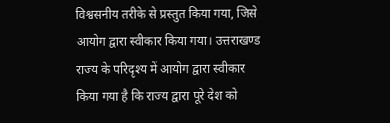विश्वसनीय तरीके से प्रस्तुत किया गया, जिसे आयोग द्वारा स्वीकार किया गया। उत्तराखण्ड राज्य के परिदृश्य में आयोग द्वारा स्वीकार किया गया है कि राज्य द्वारा पूरे देश को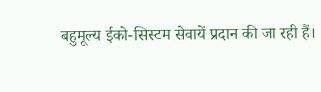बहुमूल्य ईको-सिस्टम सेवायें प्रदान की जा रही हैं।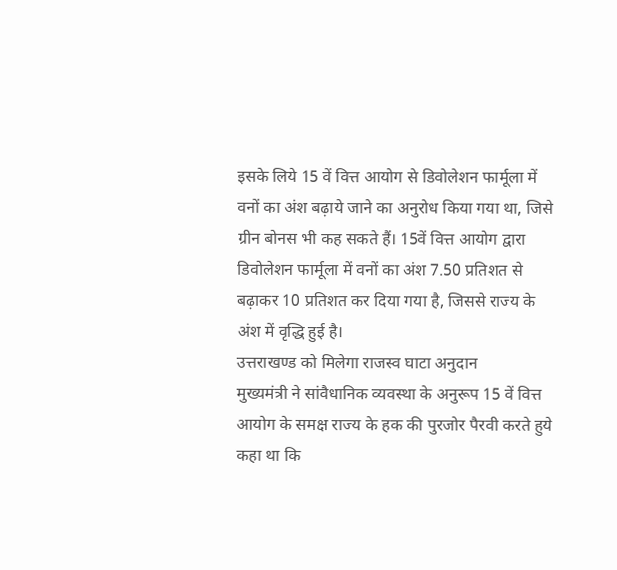इसके लिये 15 वें वित्त आयोग से डिवोलेशन फार्मूला में वनों का अंश बढ़ाये जाने का अनुरोध किया गया था, जिसे ग्रीन बोनस भी कह सकते हैं। 15वें वित्त आयोग द्वारा डिवोलेशन फार्मूला में वनों का अंश 7.50 प्रतिशत से बढ़ाकर 10 प्रतिशत कर दिया गया है, जिससे राज्य के अंश में वृद्धि हुई है।
उत्तराखण्ड को मिलेगा राजस्व घाटा अनुदान
मुख्यमंत्री ने सांवैधानिक व्यवस्था के अनुरूप 15 वें वित्त आयोग के समक्ष राज्य के हक की पुरजोर पैरवी करते हुये कहा था कि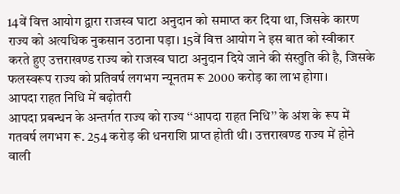14वें वित्त आयोग द्वारा राजस्व घाटा अनुदान को समाप्त कर दिया था, जिसके कारण राज्य को अत्यधिक नुकसान उठाना पड़ा। 15वें वित्त आयोग ने इस बात को स्वीकार करते हुए उत्तराखण्ड राज्य को राजस्व घाटा अनुदान दिये जाने की संस्तुति की है, जिसके फलस्वरूप राज्य को प्रतिवर्ष लगभग न्यूनतम रू 2000 करोड़ का लाभ होगा।
आपदा राहत निधि में बढ़ोतरी
आपदा प्रबन्धन के अन्तर्गत राज्य को राज्य ‘‘आपदा राहत निधि’’ के अंश के रूप में गतवर्ष लगभग रू. 254 करोड़ की धनराशि प्राप्त होती थी। उत्तराखण्ड राज्य में होने वाली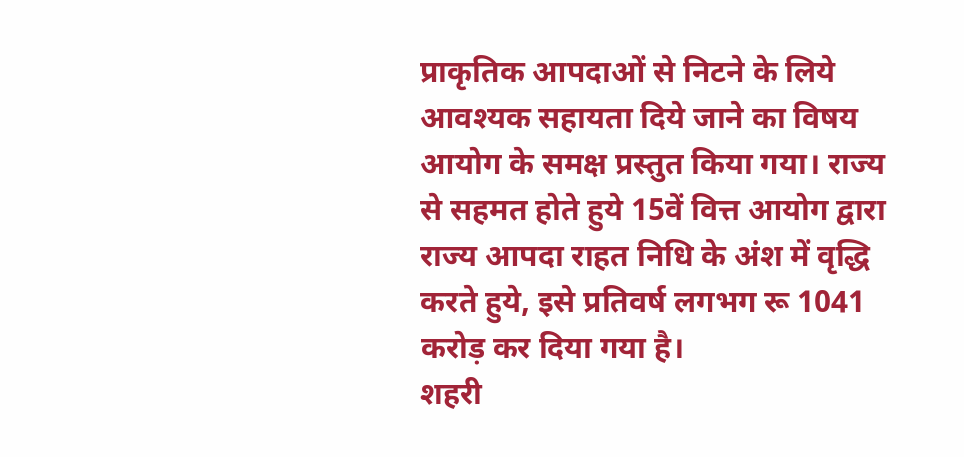प्राकृतिक आपदाओं से निटने के लिये आवश्यक सहायता दिये जाने का विषय आयोग के समक्ष प्रस्तुत किया गया। राज्य से सहमत होते हुये 15वें वित्त आयोग द्वारा राज्य आपदा राहत निधि के अंश में वृद्धि करते हुये, इसे प्रतिवर्ष लगभग रू 1041 करोड़ कर दिया गया है।
शहरी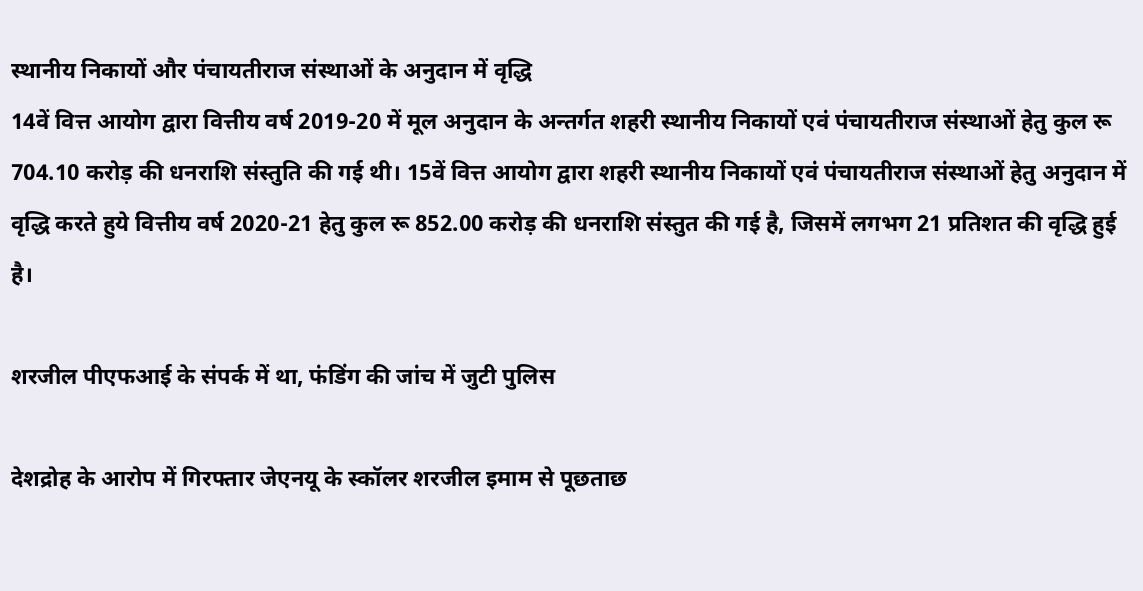स्थानीय निकायों और पंचायतीराज संस्थाओं के अनुदान में वृद्धि
14वें वित्त आयोग द्वारा वित्तीय वर्ष 2019-20 में मूल अनुदान के अन्तर्गत शहरी स्थानीय निकायों एवं पंचायतीराज संस्थाओं हेतु कुल रू 704.10 करोड़ की धनराशि संस्तुति की गई थी। 15वें वित्त आयोग द्वारा शहरी स्थानीय निकायों एवं पंचायतीराज संस्थाओं हेतु अनुदान में वृद्धि करते हुये वित्तीय वर्ष 2020-21 हेतु कुल रू 852.00 करोड़ की धनराशि संस्तुत की गई है, जिसमें लगभग 21 प्रतिशत की वृद्धि हुई है।

शरजील पीएफआई के संपर्क में था, फंडिंग की जांच में जुटी पुलिस

देशद्रोह के आरोप में गिरफ्तार जेएनयू के स्कॉलर शरजील इमाम से पूछताछ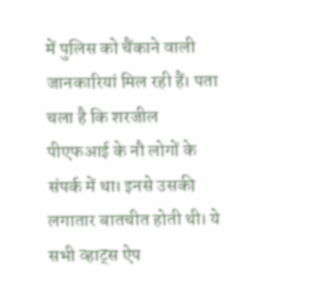में पुलिस को चैंकाने वाली जानकारियां मिल रही हैं। पता चला है कि शरजील पीएफआई के नौ लोगों के संपर्क में था। इनसे उसकी लगातार बातचीत होती थी। ये सभी व्हाट्स ऐप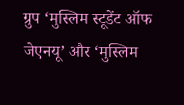ग्रुप ‘मुस्लिम स्टूडेंट ऑफ जेएनयू’ और ‘मुस्लिम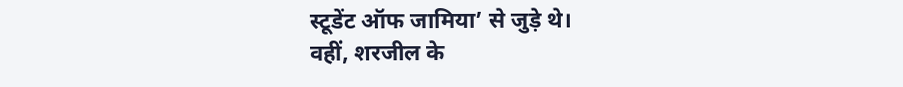स्टूडेंट ऑफ जामिया’ से जुड़े थे।
वहीं, शरजील के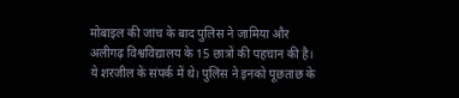मोबाइल की जांच के बाद पुलिस ने जामिया और अलीगढ़ विश्वविद्यालय के 15 छात्रों की पहचान की है। ये शरजील के संपर्क में थे। पुलिस ने इनको पूछताछ के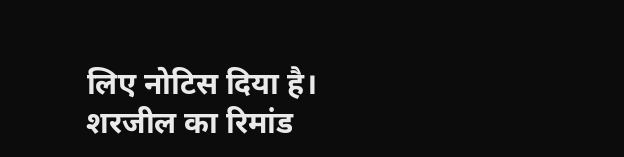लिए नोटिस दिया है। शरजील का रिमांड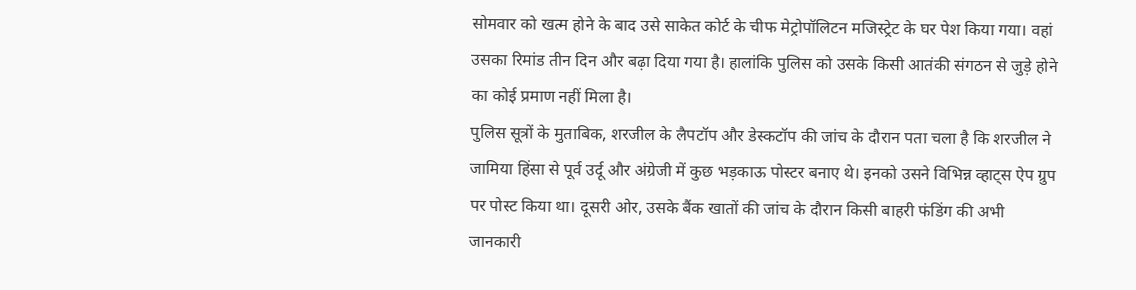सोमवार को खत्म होने के बाद उसे साकेत कोर्ट के चीफ मेट्रोपॉलिटन मजिस्ट्रेट के घर पेश किया गया। वहां उसका रिमांड तीन दिन और बढ़ा दिया गया है। हालांकि पुलिस को उसके किसी आतंकी संगठन से जुड़े होने का कोई प्रमाण नहीं मिला है।
पुलिस सूत्रों के मुताबिक, शरजील के लैपटॉप और डेस्कटॉप की जांच के दौरान पता चला है कि शरजील ने जामिया हिंसा से पूर्व उर्दू और अंग्रेजी में कुछ भड़काऊ पोस्टर बनाए थे। इनको उसने विभिन्न व्हाट्स ऐप ग्रुप पर पोस्ट किया था। दूसरी ओर, उसके बैंक खातों की जांच के दौरान किसी बाहरी फंडिंग की अभी जानकारी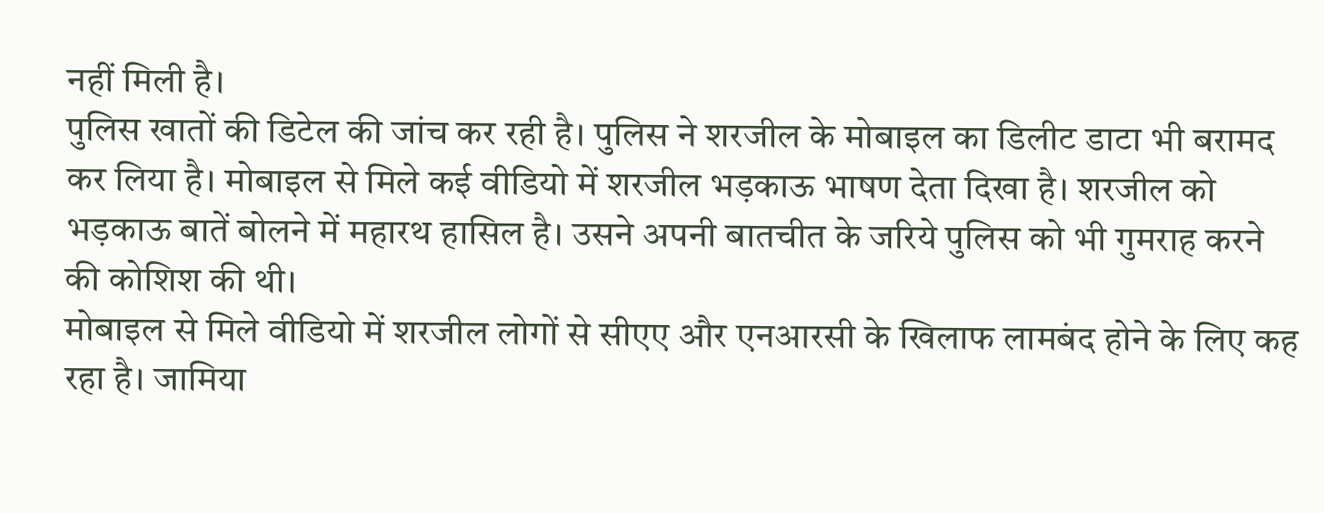नहीं मिली है।
पुलिस खातों की डिटेल की जांच कर रही है। पुलिस ने शरजील के मोबाइल का डिलीट डाटा भी बरामद कर लिया है। मोबाइल से मिले कई वीडियो में शरजील भड़काऊ भाषण देता दिखा है। शरजील को भड़काऊ बातें बोलने में महारथ हासिल है। उसने अपनी बातचीत के जरिये पुलिस को भी गुमराह करने की कोशिश की थी।
मोबाइल से मिले वीडियो में शरजील लोगों से सीएए और एनआरसी के खिलाफ लामबंद होने के लिए कह रहा है। जामिया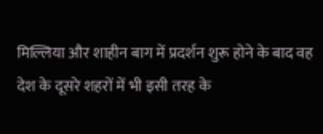मिल्लिया और शाहीन बाग में प्रदर्शन शुरू होने के बाद वह देश के दूसरे शहरों में भी इसी तरह के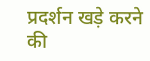प्रदर्शन खड़े करने की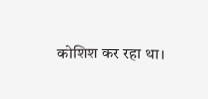कोशिश कर रहा था।